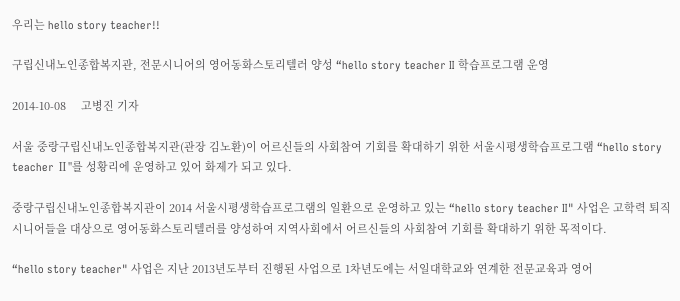우리는 hello story teacher!!

구립신내노인종합복지관, 전문시니어의 영어동화스토리텔러 양성 “hello story teacher Ⅱ 학습프로그램 운영

2014-10-08     고병진 기자

서울 중랑구립신내노인종합복지관(관장 김노환)이 어르신들의 사회참여 기회를 확대하기 위한 서울시평생학습프로그램 “hello story teacher Ⅱ"를 성황리에 운영하고 있어 화제가 되고 있다.

중랑구립신내노인종합복지관이 2014 서울시평생학습프로그램의 일환으로 운영하고 있는 “hello story teacher Ⅱ" 사업은 고학력 퇴직시니어들을 대상으로 영어동화스토리텔러를 양성하여 지역사회에서 어르신들의 사회참여 기회를 확대하기 위한 목적이다.

“hello story teacher" 사업은 지난 2013년도부터 진행된 사업으로 1차년도에는 서일대학교와 연계한 전문교육과 영어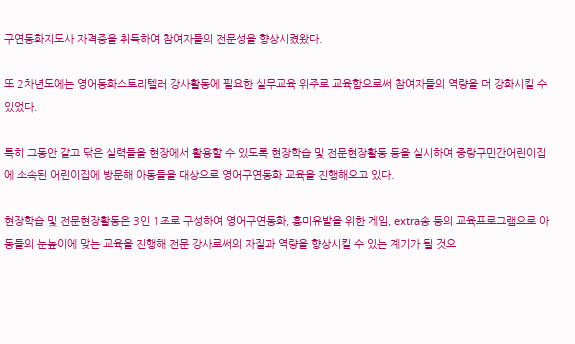구연동화지도사 자격증을 취득하여 참여자들의 전문성을 향상시켰왔다.

또 2차년도에는 영어동화스토리텔러 강사활동에 필요한 실무교육 위주로 교육함으로써 참여자들의 역량을 더 강화시킬 수 있었다.

특히 그동안 갈고 닦은 실력들을 현장에서 활용할 수 있도록 현장학습 및 전문현장활동 등을 실시하여 중랑구민간어린이집에 소속된 어린이집에 방문해 아동들을 대상으로 영어구연동화 교육을 진행해오고 있다.

현장학습 및 전문현장활동은 3인 1조로 구성하여 영어구연동화, 흥미유발을 위한 게임, extra송 등의 교육프로그램으로 아동들의 눈높이에 맞는 교육을 진행해 전문 강사로써의 자질과 역량을 향상시킬 수 있는 계기가 될 것으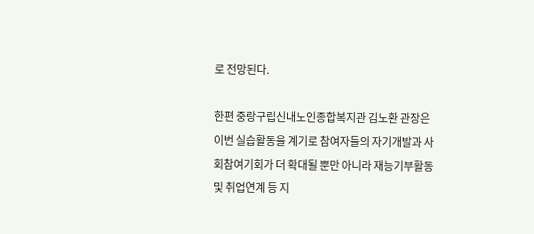로 전망된다.

한편 중랑구립신내노인종합복지관 김노환 관장은 이번 실습활동을 계기로 참여자들의 자기개발과 사회참여기회가 더 확대될 뿐만 아니라 재능기부활동 및 취업연계 등 지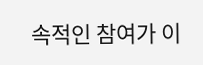속적인 참여가 이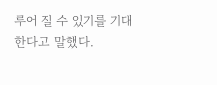루어 질 수 있기를 기대한다고 말했다.